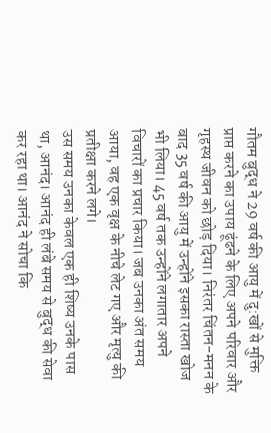गौतम बुद्ध ने 29 वर्ष की आयु में दु:खों से मुक्ति प्राप्त करने का उपाय ढूंढने के लिए अपने परिवार और गृहस्थ जीवन को छोड़ दिया। निरंतर चिंतन-मनन के बाद 35 वर्ष की आयु में उन्होंने इसका रास्ता खोज भी लिया। 45 वर्ष तक उन्होंने लगातार अपने विचारों का प्रचार किया। जब उनका अंत समय आया, वह एक वृक्ष के नीचे लेट गए और मृत्यु की प्रतीक्षा करने लगे।
उस समय उनका केवल एक ही शिष्य उनके पास था, आनंद। आनंद ही लंबे समय से बुद्ध की सेवा कर रहा था। आनंद ने सोचा कि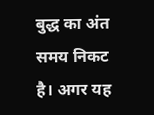बुद्ध का अंत समय निकट है। अगर यह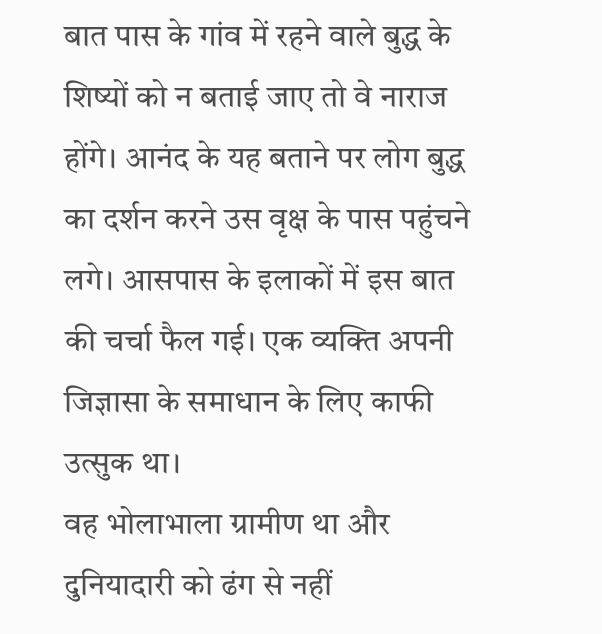बात पास के गांव में रहने वाले बुद्ध के शिष्यों को न बताई जाए तो वे नाराज होंगे। आनंद के यह बताने पर लोग बुद्ध का दर्शन करने उस वृक्ष के पास पहुंचने लगे। आसपास के इलाकों में इस बात की चर्चा फैल गई। एक व्यक्ति अपनी जिज्ञासा के समाधान के लिए काफी उत्सुक था।
वह भोलाभाला ग्रामीण था और दुनियादारी को ढंग से नहीं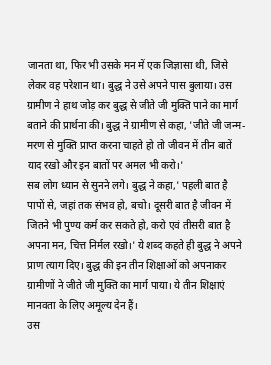जानता था, फिर भी उसके मन में एक जिज्ञासा थी, जिसे लेकर वह परेशान था। बुद्ध ने उसे अपने पास बुलाया। उस ग्रामीण ने हाथ जोड़ कर बुद्ध से जीते जी मुक्ति पाने का मार्ग बताने की प्रार्थना की। बुद्ध ने ग्रामीण से कहा, 'जीते जी जन्म-मरण से मुक्ति प्राप्त करना चाहते हो तो जीवन में तीन बातें याद रखो और इन बातों पर अमल भी करो।'
सब लोग ध्यान से सुनने लगे। बुद्ध ने कहा,' पहली बात है पापों से, जहां तक संभव हो, बचो। दूसरी बात है जीवन में जितने भी पुण्य कर्म कर सकते हो, करो एवं तीसरी बात है अपना मन, चित्त निर्मल रखो।' ये शब्द कहते ही बुद्ध ने अपने प्राण त्याग दिए। बुद्ध की इन तीन शिक्षाओं को अपनाकर ग्रामीणों ने जीते जी मुक्ति का मार्ग पाया। ये तीन शिक्षाएं मानवता के लिए अमूल्य देन हैं।
उस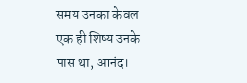समय उनका केवल एक ही शिष्य उनके पास था, आनंद।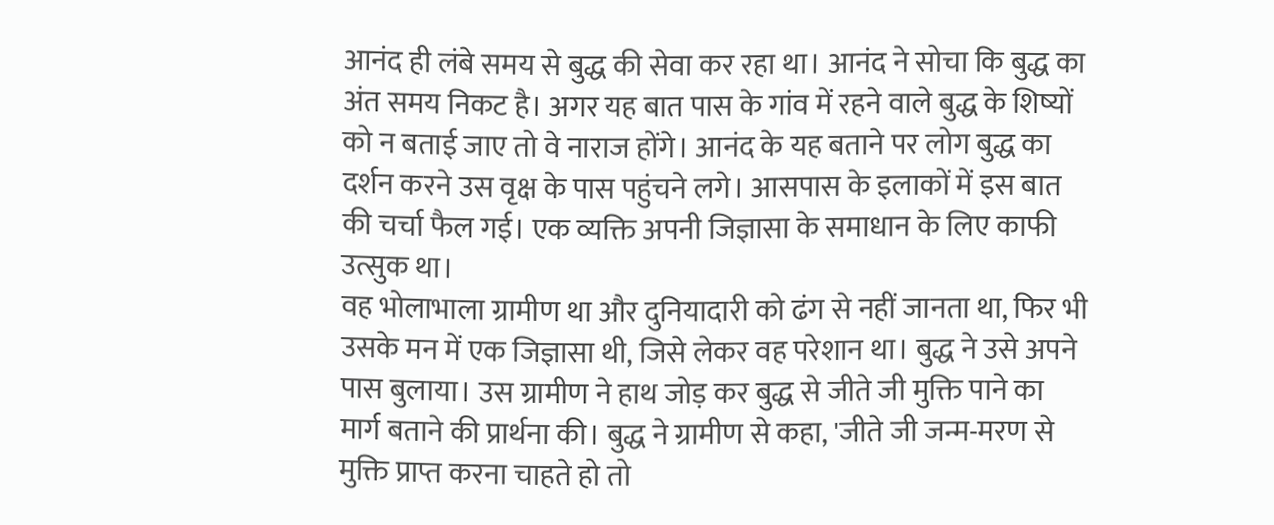आनंद ही लंबे समय से बुद्ध की सेवा कर रहा था। आनंद ने सोचा कि बुद्ध का अंत समय निकट है। अगर यह बात पास के गांव में रहने वाले बुद्ध के शिष्यों को न बताई जाए तो वे नाराज होंगे। आनंद के यह बताने पर लोग बुद्ध का दर्शन करने उस वृक्ष के पास पहुंचने लगे। आसपास के इलाकों में इस बात की चर्चा फैल गई। एक व्यक्ति अपनी जिज्ञासा के समाधान के लिए काफी उत्सुक था।
वह भोलाभाला ग्रामीण था और दुनियादारी को ढंग से नहीं जानता था, फिर भी उसके मन में एक जिज्ञासा थी, जिसे लेकर वह परेशान था। बुद्ध ने उसे अपने पास बुलाया। उस ग्रामीण ने हाथ जोड़ कर बुद्ध से जीते जी मुक्ति पाने का मार्ग बताने की प्रार्थना की। बुद्ध ने ग्रामीण से कहा, 'जीते जी जन्म-मरण से मुक्ति प्राप्त करना चाहते हो तो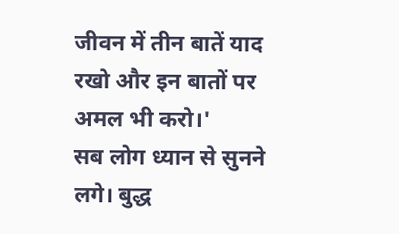जीवन में तीन बातें याद रखो और इन बातों पर अमल भी करो।'
सब लोग ध्यान से सुनने लगे। बुद्ध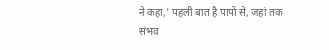ने कहा,' पहली बात है पापों से, जहां तक संभव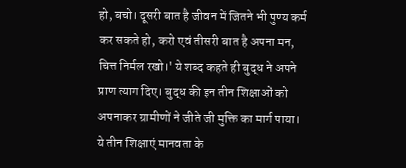हो, बचो। दूसरी बात है जीवन में जितने भी पुण्य कर्म कर सकते हो, करो एवं तीसरी बात है अपना मन, चित्त निर्मल रखो।' ये शब्द कहते ही बुद्ध ने अपने प्राण त्याग दिए। बुद्ध की इन तीन शिक्षाओं को अपनाकर ग्रामीणों ने जीते जी मुक्ति का मार्ग पाया। ये तीन शिक्षाएं मानवता के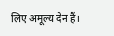लिए अमूल्य देन हैं।